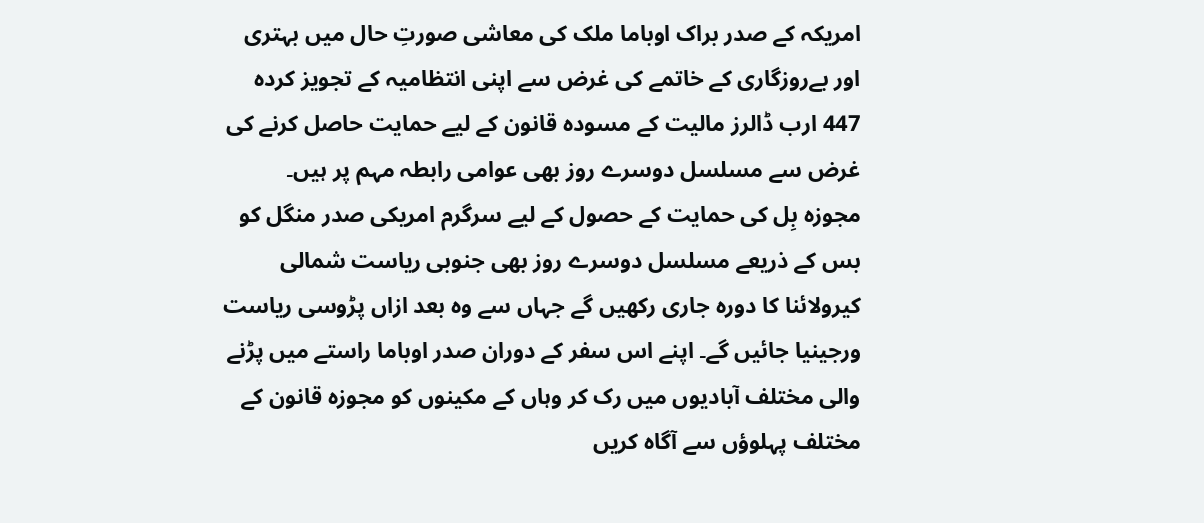امریکہ کے صدر براک اوباما ملک کی معاشی صورتِ حال میں بہتری اور بےروزگاری کے خاتمے کی غرض سے اپنی انتظامیہ کے تجویز کردہ 447 ارب ڈالرز مالیت کے مسودہ قانون کے لیے حمایت حاصل کرنے کی غرض سے مسلسل دوسرے روز بھی عوامی رابطہ مہم پر ہیں۔
مجوزہ بِل کی حمایت کے حصول کے لیے سرگرم امریکی صدر منگل کو بس کے ذریعے مسلسل دوسرے روز بھی جنوبی ریاست شمالی کیرولائنا کا دورہ جاری رکھیں گے جہاں سے وہ بعد ازاں پڑوسی ریاست ورجینیا جائیں گے۔ اپنے اس سفر کے دوران صدر اوباما راستے میں پڑنے والی مختلف آبادیوں میں رک کر وہاں کے مکینوں کو مجوزہ قانون کے مختلف پہلوؤں سے آگاہ کریں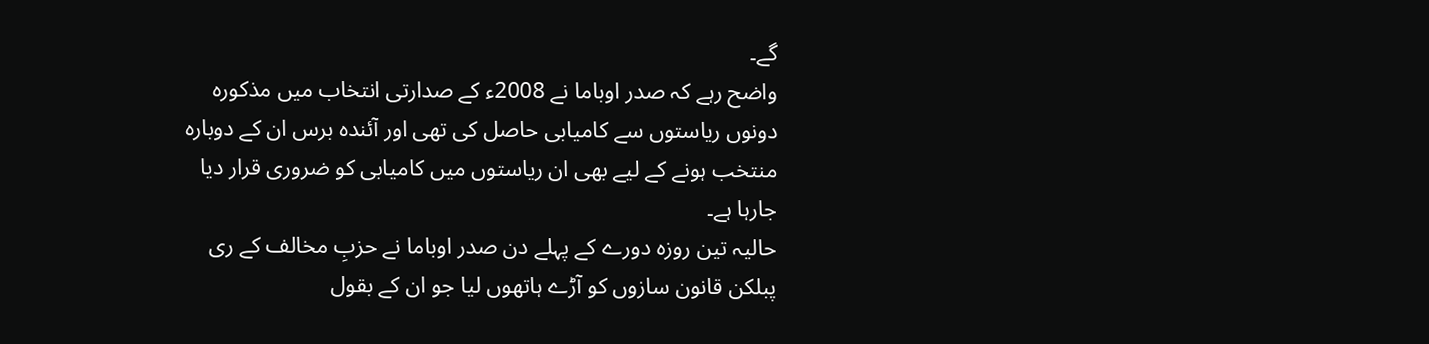گے۔
واضح رہے کہ صدر اوباما نے 2008ء کے صدارتی انتخاب میں مذکورہ دونوں ریاستوں سے کامیابی حاصل کی تھی اور آئندہ برس ان کے دوبارہ منتخب ہونے کے لیے بھی ان ریاستوں میں کامیابی کو ضروری قرار دیا جارہا ہے۔
حالیہ تین روزہ دورے کے پہلے دن صدر اوباما نے حزبِ مخالف کے ری پبلکن قانون سازوں کو آڑے ہاتھوں لیا جو ان کے بقول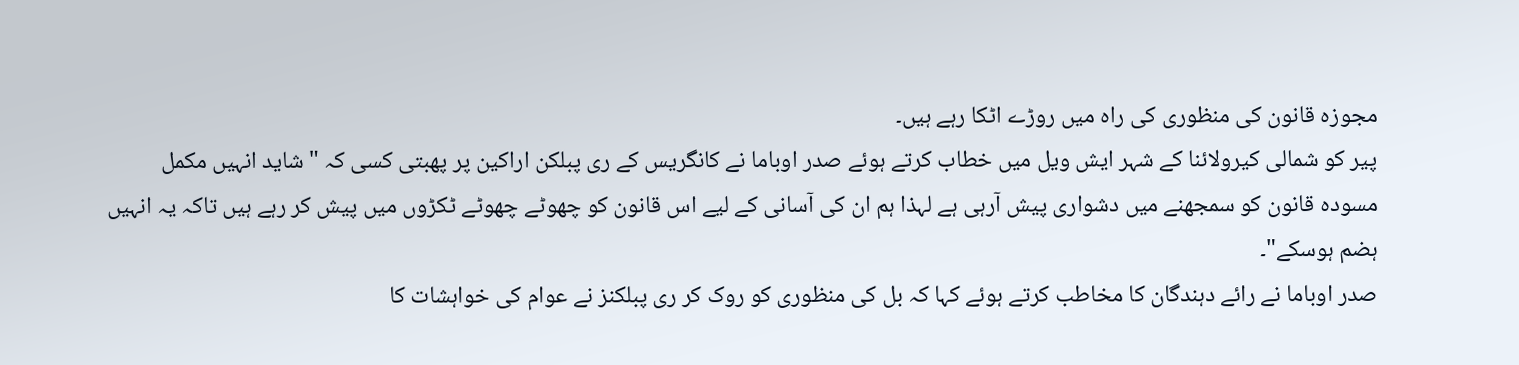مجوزہ قانون کی منظوری کی راہ میں روڑے اٹکا رہے ہیں۔
پیر کو شمالی کیرولائنا کے شہر ایش ویل میں خطاب کرتے ہوئے صدر اوباما نے کانگریس کے ری پبلکن اراکین پر پھبتی کسی کہ "شاید انہیں مکمل مسودہ قانون کو سمجھنے میں دشواری پیش آرہی ہے لہذا ہم ان کی آسانی کے لیے اس قانون کو چھوٹے چھوٹے ٹکڑوں میں پیش کر رہے ہیں تاکہ یہ انہیں ہضم ہوسکے"۔
صدر اوباما نے رائے دہندگان کا مخاطب کرتے ہوئے کہا کہ بل کی منظوری کو روک کر ری پبلکنز نے عوام کی خواہشات کا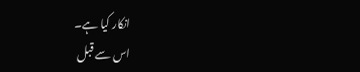انکار کیا ہے۔
اس سے قبل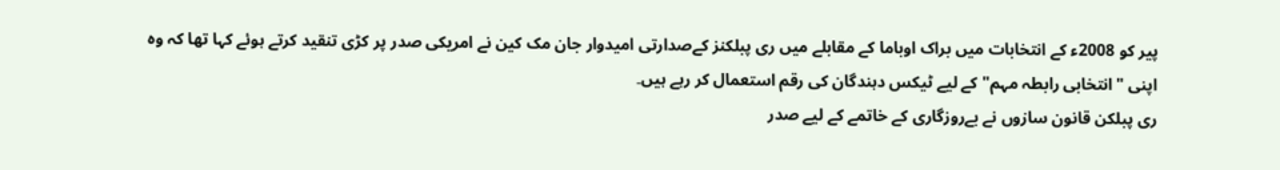پیر کو 2008ء کے انتخابات میں براک اوباما کے مقابلے میں ری پبلکنز کےصدارتی امیدوار جان مک کین نے امریکی صدر پر کڑی تنقید کرتے ہوئے کہا تھا کہ وہ اپنی "انتخابی رابطہ مہم" کے لیے ٹیکس دہندگان کی رقم استعمال کر رہے ہیں۔
ری پبلکن قانون سازوں نے بےروزگاری کے خاتمے کے لیے صدر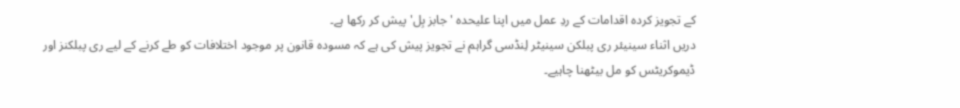کے تجویز کردہ اقدامات کے ردِ عمل میں اپنا علیحدہ 'جابز بِل' پیش کر رکھا ہے۔
دریں اثناء سینیئر ری پبلکن سینیٹر لِنڈسی گراہم نے تجویز پیش کی ہے کہ مسودہ قانون پر موجود اختلافات کو طے کرنے کے لیے ری پبلکنز اور ڈیموکریٹس کو مل بیٹھنا چاہیے۔